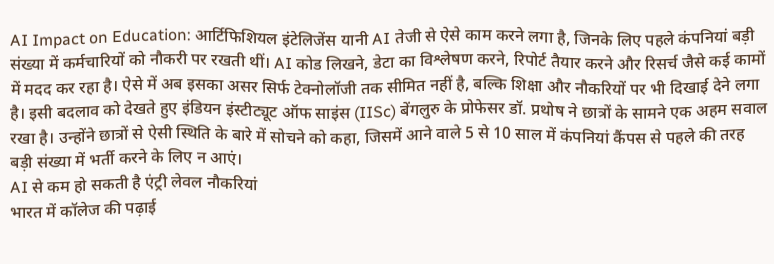AI Impact on Education: आर्टिफिशियल इंटेलिजेंस यानी AI तेजी से ऐसे काम करने लगा है, जिनके लिए पहले कंपनियां बड़ी संख्या में कर्मचारियों को नौकरी पर रखती थीं। AI कोड लिखने, डेटा का विश्लेषण करने, रिपोर्ट तैयार करने और रिसर्च जैसे कई कामों में मदद कर रहा है। ऐसे में अब इसका असर सिर्फ टेक्नोलॉजी तक सीमित नहीं है, बल्कि शिक्षा और नौकरियों पर भी दिखाई देने लगा है। इसी बदलाव को देखते हुए इंडियन इंस्टीट्यूट ऑफ साइंस (IISc) बेंगलुरु के प्रोफेसर डॉ. प्रथोष ने छात्रों के सामने एक अहम सवाल रखा है। उन्होंने छात्रों से ऐसी स्थिति के बारे में सोचने को कहा, जिसमें आने वाले 5 से 10 साल में कंपनियां कैंपस से पहले की तरह बड़ी संख्या में भर्ती करने के लिए न आएं।
AI से कम हो सकती है एंट्री लेवल नौकरियां
भारत में कॉलेज की पढ़ाई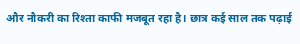और नौकरी का रिश्ता काफी मजबूत रहा है। छात्र कई साल तक पढ़ाई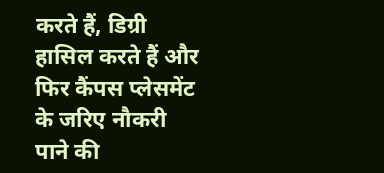करते हैं, डिग्री हासिल करते हैं और फिर कैंपस प्लेसमेंट के जरिए नौकरी पाने की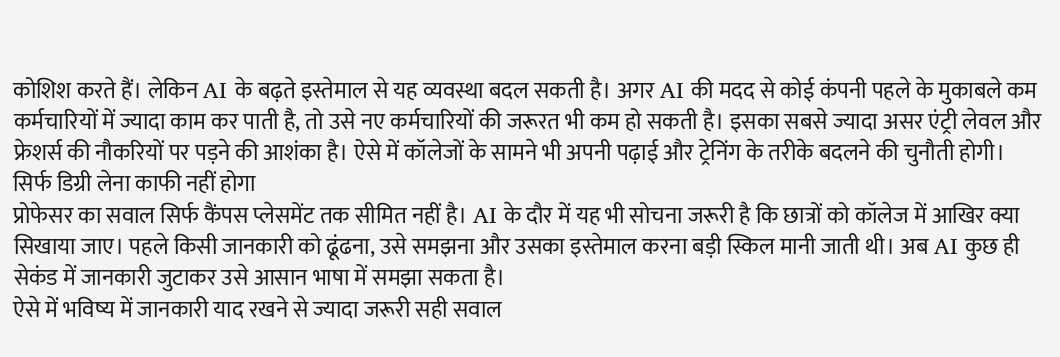कोशिश करते हैं। लेकिन AI के बढ़ते इस्तेमाल से यह व्यवस्था बदल सकती है। अगर AI की मदद से कोई कंपनी पहले के मुकाबले कम कर्मचारियों में ज्यादा काम कर पाती है, तो उसे नए कर्मचारियों की जरूरत भी कम हो सकती है। इसका सबसे ज्यादा असर एंट्री लेवल और फ्रेशर्स की नौकरियों पर पड़ने की आशंका है। ऐसे में कॉलेजों के सामने भी अपनी पढ़ाई और ट्रेनिंग के तरीके बदलने की चुनौती होगी।
सिर्फ डिग्री लेना काफी नहीं होगा
प्रोफेसर का सवाल सिर्फ कैंपस प्लेसमेंट तक सीमित नहीं है। AI के दौर में यह भी सोचना जरूरी है कि छात्रों को कॉलेज में आखिर क्या सिखाया जाए। पहले किसी जानकारी को ढूंढना, उसे समझना और उसका इस्तेमाल करना बड़ी स्किल मानी जाती थी। अब AI कुछ ही सेकंड में जानकारी जुटाकर उसे आसान भाषा में समझा सकता है।
ऐसे में भविष्य में जानकारी याद रखने से ज्यादा जरूरी सही सवाल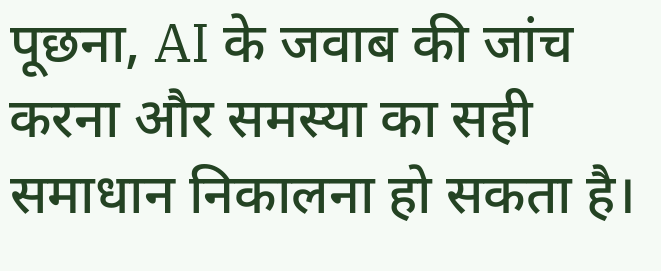पूछना, AI के जवाब की जांच करना और समस्या का सही समाधान निकालना हो सकता है।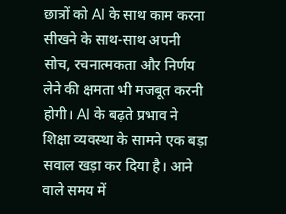छात्रों को AI के साथ काम करना सीखने के साथ-साथ अपनी सोच, रचनात्मकता और निर्णय लेने की क्षमता भी मजबूत करनी होगी। AI के बढ़ते प्रभाव ने शिक्षा व्यवस्था के सामने एक बड़ा सवाल खड़ा कर दिया है। आने वाले समय में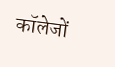कॉलेजों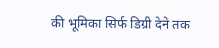की भूमिका सिर्फ डिग्री देने तक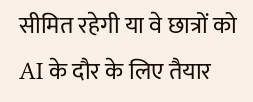सीमित रहेगी या वे छात्रों को AI के दौर के लिए तैयार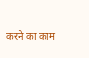करने का काम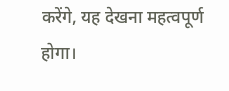करेंगे, यह देखना महत्वपूर्ण होगा।